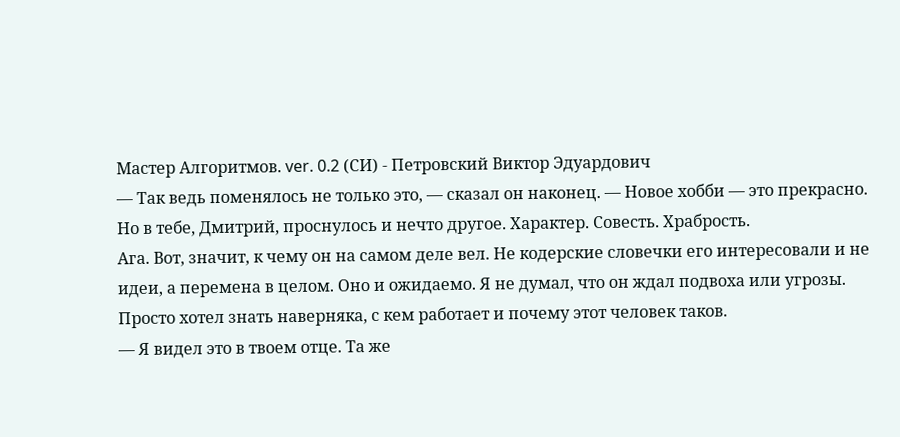Мастер Алгоритмов. ver. 0.2 (СИ) - Петровский Виктор Эдуардович
— Так ведь поменялось не только это, — сказал он наконец. — Новое хобби — это прекрасно. Но в тебе, Дмитрий, проснулось и нечто другое. Характер. Совесть. Храбрость.
Ага. Вот, значит, к чему он на самом деле вел. Не кодерские словечки его интересовали и не идеи, а перемена в целом. Оно и ожидаемо. Я не думал, что он ждал подвоха или угрозы. Просто хотел знать наверняка, с кем работает и почему этот человек таков.
— Я видел это в твоем отце. Та же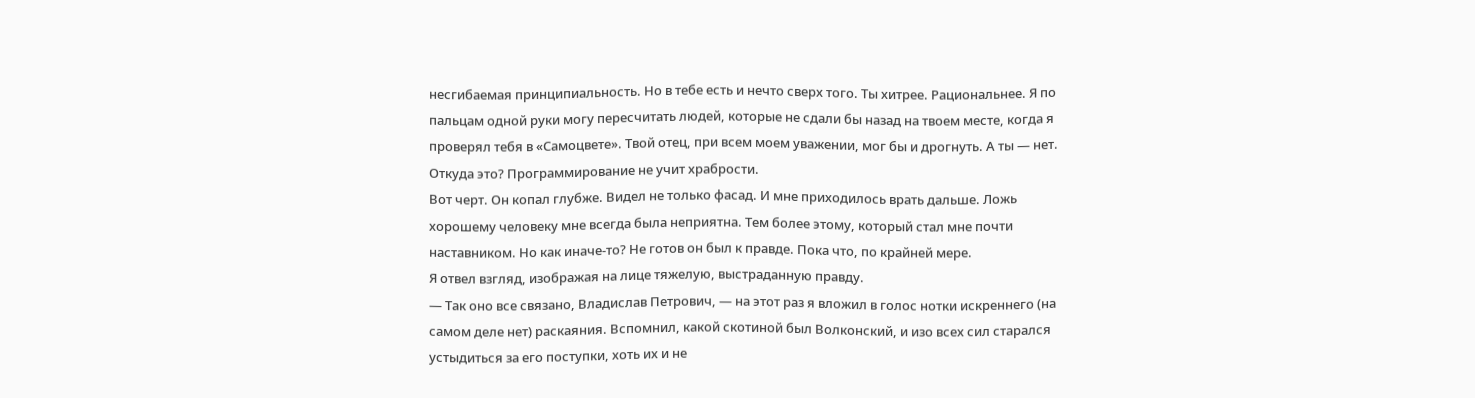несгибаемая принципиальность. Но в тебе есть и нечто сверх того. Ты хитрее. Рациональнее. Я по пальцам одной руки могу пересчитать людей, которые не сдали бы назад на твоем месте, когда я проверял тебя в «Самоцвете». Твой отец, при всем моем уважении, мог бы и дрогнуть. А ты — нет. Откуда это? Программирование не учит храбрости.
Вот черт. Он копал глубже. Видел не только фасад. И мне приходилось врать дальше. Ложь хорошему человеку мне всегда была неприятна. Тем более этому, который стал мне почти наставником. Но как иначе-то? Не готов он был к правде. Пока что, по крайней мере.
Я отвел взгляд, изображая на лице тяжелую, выстраданную правду.
— Так оно все связано, Владислав Петрович, — на этот раз я вложил в голос нотки искреннего (на самом деле нет) раскаяния. Вспомнил, какой скотиной был Волконский, и изо всех сил старался устыдиться за его поступки, хоть их и не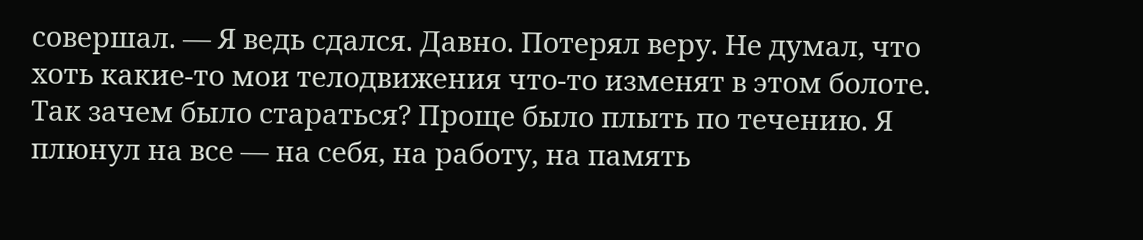совершал. — Я ведь сдался. Давно. Потерял веру. Не думал, что хоть какие-то мои телодвижения что-то изменят в этом болоте. Так зачем было стараться? Проще было плыть по течению. Я плюнул на все — на себя, на работу, на память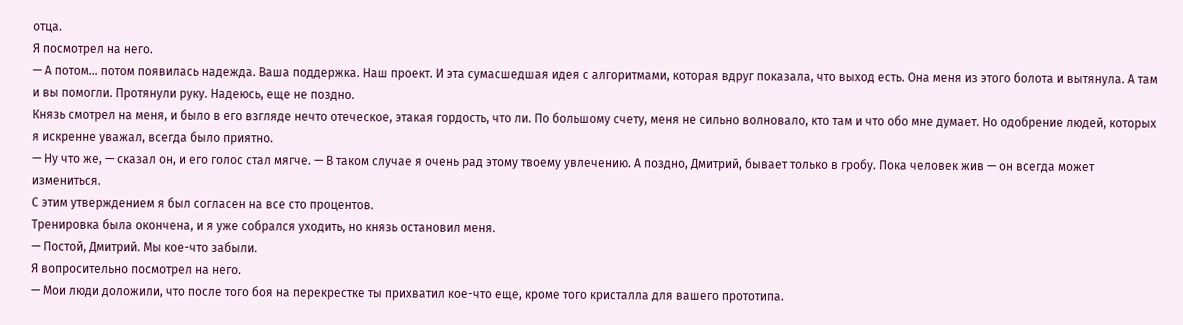отца.
Я посмотрел на него.
— А потом… потом появилась надежда. Ваша поддержка. Наш проект. И эта сумасшедшая идея с алгоритмами, которая вдруг показала, что выход есть. Она меня из этого болота и вытянула. А там и вы помогли. Протянули руку. Надеюсь, еще не поздно.
Князь смотрел на меня, и было в его взгляде нечто отеческое, этакая гордость, что ли. По большому счету, меня не сильно волновало, кто там и что обо мне думает. Но одобрение людей, которых я искренне уважал, всегда было приятно.
— Ну что же, — сказал он, и его голос стал мягче. — В таком случае я очень рад этому твоему увлечению. А поздно, Дмитрий, бывает только в гробу. Пока человек жив — он всегда может измениться.
С этим утверждением я был согласен на все сто процентов.
Тренировка была окончена, и я уже собрался уходить, но князь остановил меня.
— Постой, Дмитрий. Мы кое-что забыли.
Я вопросительно посмотрел на него.
— Мои люди доложили, что после того боя на перекрестке ты прихватил кое-что еще, кроме того кристалла для вашего прототипа.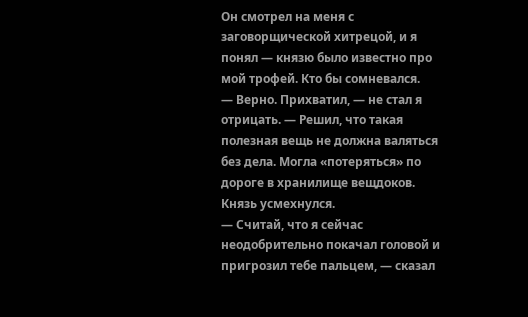Он смотрел на меня с заговорщической хитрецой, и я понял — князю было известно про мой трофей. Кто бы сомневался.
— Верно. Прихватил, — не стал я отрицать. — Решил, что такая полезная вещь не должна валяться без дела. Могла «потеряться» по дороге в хранилище вещдоков.
Князь усмехнулся.
— Считай, что я сейчас неодобрительно покачал головой и пригрозил тебе пальцем, — сказал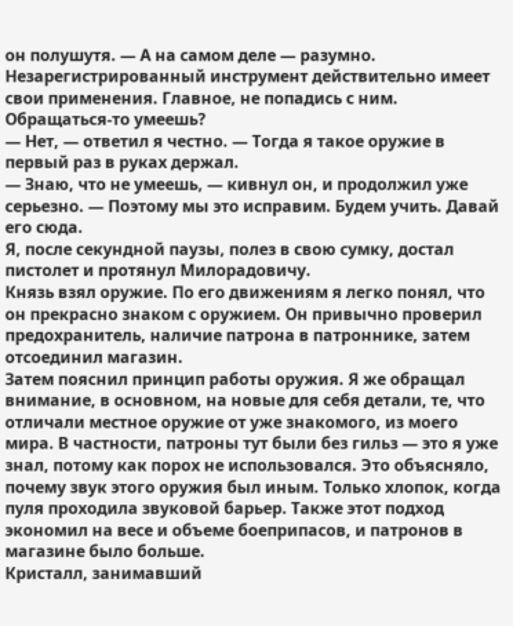он полушутя. — А на самом деле — разумно. Незарегистрированный инструмент действительно имеет свои применения. Главное, не попадись с ним. Обращаться-то умеешь?
— Нет, — ответил я честно. — Тогда я такое оружие в первый раз в руках держал.
— Знаю, что не умеешь, — кивнул он, и продолжил уже серьезно. — Поэтому мы это исправим. Будем учить. Давай его сюда.
Я, после секундной паузы, полез в свою сумку, достал пистолет и протянул Милорадовичу.
Князь взял оружие. По его движениям я легко понял, что он прекрасно знаком с оружием. Он привычно проверил предохранитель, наличие патрона в патроннике, затем отсоединил магазин.
Затем пояснил принцип работы оружия. Я же обращал внимание, в основном, на новые для себя детали, те, что отличали местное оружие от уже знакомого, из моего мира. В частности, патроны тут были без гильз — это я уже знал, потому как порох не использовался. Это объясняло, почему звук этого оружия был иным. Только хлопок, когда пуля проходила звуковой барьер. Также этот подход экономил на весе и объеме боеприпасов, и патронов в магазине было больше.
Кристалл, занимавший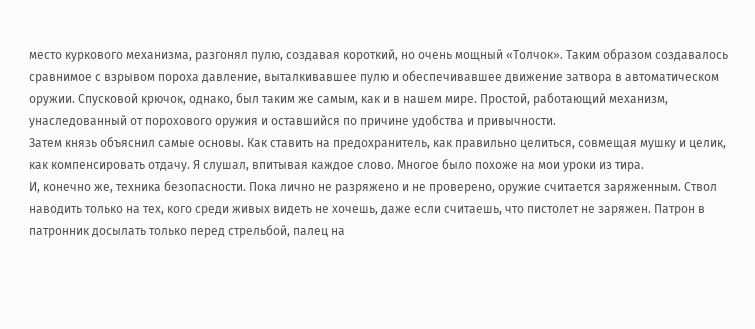место куркового механизма, разгонял пулю, создавая короткий, но очень мощный «Толчок». Таким образом создавалось сравнимое с взрывом пороха давление, выталкивавшее пулю и обеспечивавшее движение затвора в автоматическом оружии. Спусковой крючок, однако, был таким же самым, как и в нашем мире. Простой, работающий механизм, унаследованный от порохового оружия и оставшийся по причине удобства и привычности.
Затем князь объяснил самые основы. Как ставить на предохранитель, как правильно целиться, совмещая мушку и целик, как компенсировать отдачу. Я слушал, впитывая каждое слово. Многое было похоже на мои уроки из тира.
И, конечно же, техника безопасности. Пока лично не разряжено и не проверено, оружие считается заряженным. Ствол наводить только на тех, кого среди живых видеть не хочешь, даже если считаешь, что пистолет не заряжен. Патрон в патронник досылать только перед стрельбой, палец на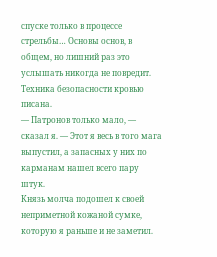спуске только в процессе стрельбы… Основы основ, в общем, но лишний раз это услышать никогда не повредит. Техника безопасности кровью писана.
— Патронов только мало, — сказал я. — Этот я весь в того мага выпустил, а запасных у них по карманам нашел всего пару штук.
Князь молча подошел к своей неприметной кожаной сумке, которую я раньше и не заметил.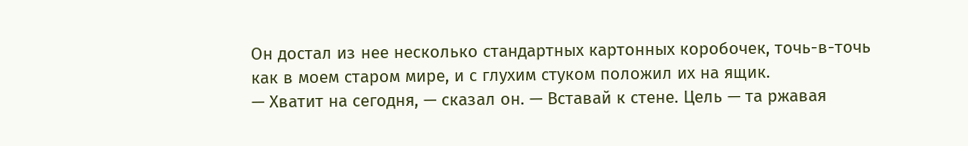Он достал из нее несколько стандартных картонных коробочек, точь-в-точь как в моем старом мире, и с глухим стуком положил их на ящик.
— Хватит на сегодня, — сказал он. — Вставай к стене. Цель — та ржавая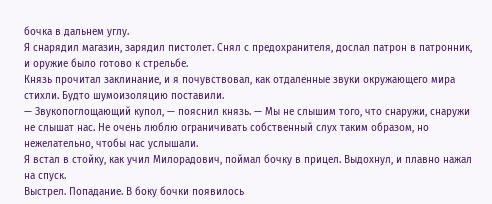бочка в дальнем углу.
Я снарядил магазин, зарядил пистолет. Снял с предохранителя, дослал патрон в патронник, и оружие было готово к стрельбе.
Князь прочитал заклинание, и я почувствовал, как отдаленные звуки окружающего мира стихли. Будто шумоизоляцию поставили.
— Звукопоглощающий купол, — пояснил князь. — Мы не слышим того, что снаружи, снаружи не слышат нас. Не очень люблю ограничивать собственный слух таким образом, но нежелательно, чтобы нас услышали.
Я встал в стойку, как учил Милорадович, поймал бочку в прицел. Выдохнул, и плавно нажал на спуск.
Выстрел. Попадание. В боку бочки появилось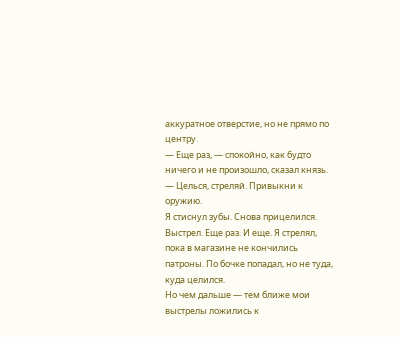аккуратное отверстие, но не прямо по центру.
— Еще раз, — спокойно, как будто ничего и не произошло, сказал князь. — Целься, стреляй. Привыкни к оружию.
Я стиснул зубы. Снова прицелился. Выстрел. Еще раз. И еще. Я стрелял, пока в магазине не кончились патроны. По бочке попадал, но не туда, куда целился.
Но чем дальше — тем ближе мои выстрелы ложились к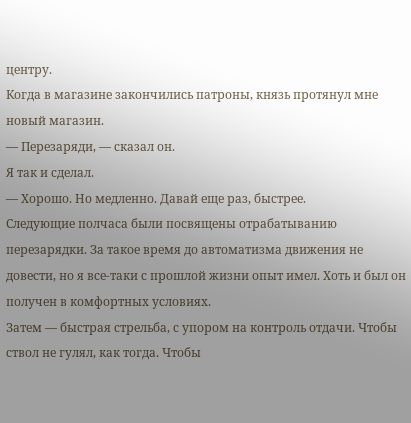центру.
Когда в магазине закончились патроны, князь протянул мне новый магазин.
— Перезаряди, — сказал он.
Я так и сделал.
— Хорошо. Но медленно. Давай еще раз, быстрее.
Следующие полчаса были посвящены отрабатыванию перезарядки. За такое время до автоматизма движения не довести, но я все-таки с прошлой жизни опыт имел. Хоть и был он получен в комфортных условиях.
Затем — быстрая стрельба, с упором на контроль отдачи. Чтобы ствол не гулял, как тогда. Чтобы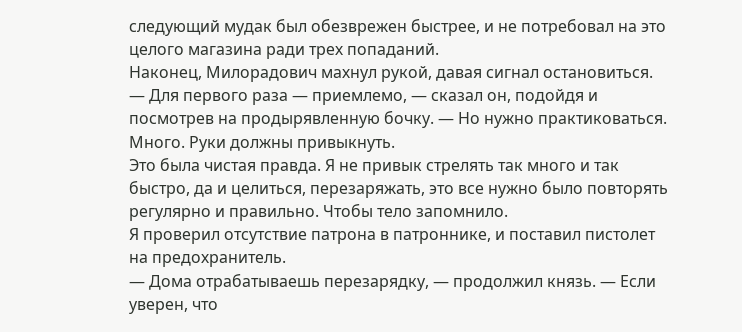следующий мудак был обезврежен быстрее, и не потребовал на это целого магазина ради трех попаданий.
Наконец, Милорадович махнул рукой, давая сигнал остановиться.
— Для первого раза — приемлемо, — сказал он, подойдя и посмотрев на продырявленную бочку. — Но нужно практиковаться. Много. Руки должны привыкнуть.
Это была чистая правда. Я не привык стрелять так много и так быстро, да и целиться, перезаряжать, это все нужно было повторять регулярно и правильно. Чтобы тело запомнило.
Я проверил отсутствие патрона в патроннике, и поставил пистолет на предохранитель.
— Дома отрабатываешь перезарядку, — продолжил князь. — Если уверен, что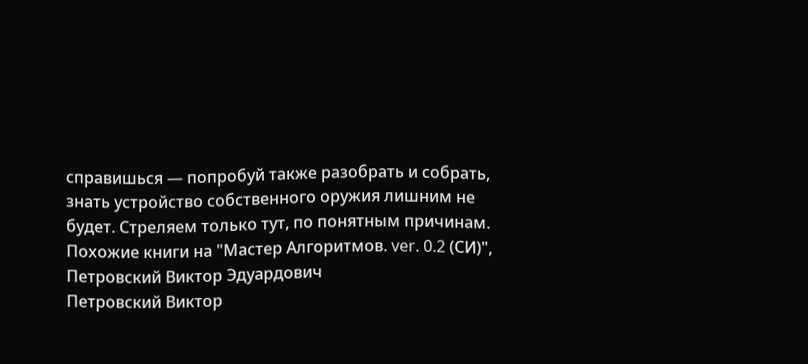справишься — попробуй также разобрать и собрать, знать устройство собственного оружия лишним не будет. Стреляем только тут, по понятным причинам.
Похожие книги на "Мастер Алгоритмов. ver. 0.2 (СИ)", Петровский Виктор Эдуардович
Петровский Виктор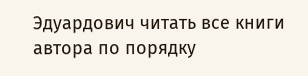Эдуардович читать все книги автора по порядку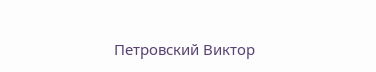Петровский Виктор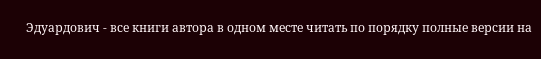Эдуардович - все книги автора в одном месте читать по порядку полные версии на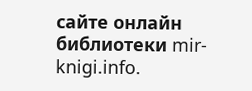сайте онлайн библиотеки mir-knigi.info.